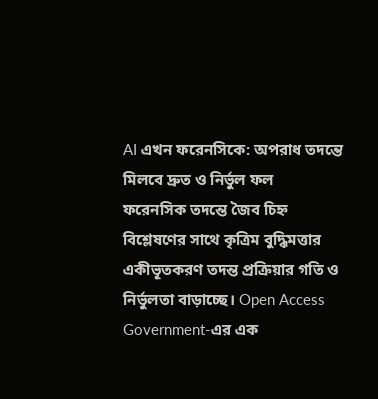AI এখন ফরেনসিকে: অপরাধ তদন্তে মিলবে দ্রুত ও নির্ভুল ফল
ফরেনসিক তদন্তে জৈব চিহ্ন বিশ্লেষণের সাথে কৃত্রিম বুদ্ধিমত্তার একীভূতকরণ তদন্ত প্রক্রিয়ার গতি ও নির্ভুলতা বাড়াচ্ছে। Open Access Government-এর এক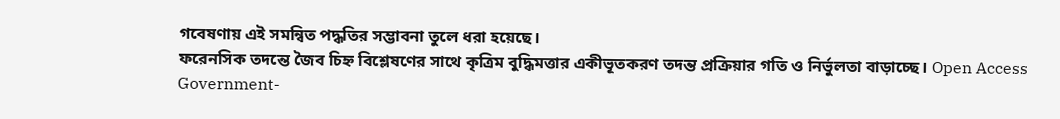গবেষণায় এই সমন্বিত পদ্ধতির সম্ভাবনা তুলে ধরা হয়েছে।
ফরেনসিক তদন্তে জৈব চিহ্ন বিশ্লেষণের সাথে কৃত্রিম বুদ্ধিমত্তার একীভূতকরণ তদন্ত প্রক্রিয়ার গতি ও নির্ভুলতা বাড়াচ্ছে। Open Access Government-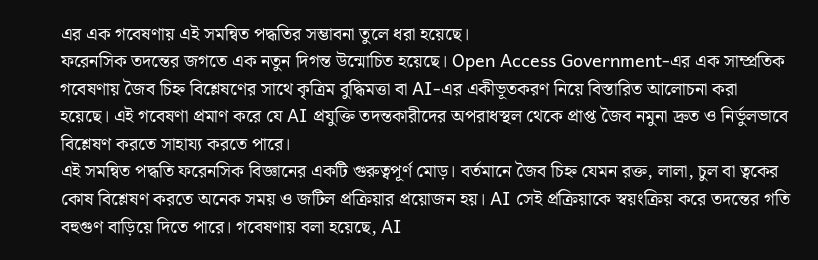এর এক গবেষণায় এই সমন্বিত পদ্ধতির সম্ভাবনা তুলে ধরা হয়েছে।
ফরেনসিক তদন্তের জগতে এক নতুন দিগন্ত উন্মোচিত হয়েছে। Open Access Government-এর এক সাম্প্রতিক গবেষণায় জৈব চিহ্ন বিশ্লেষণের সাথে কৃত্রিম বুদ্ধিমত্তা বা AI-এর একীভূতকরণ নিয়ে বিস্তারিত আলোচনা করা হয়েছে। এই গবেষণা প্রমাণ করে যে AI প্রযুক্তি তদন্তকারীদের অপরাধস্থল থেকে প্রাপ্ত জৈব নমুনা দ্রুত ও নির্ভুলভাবে বিশ্লেষণ করতে সাহায্য করতে পারে।
এই সমন্বিত পদ্ধতি ফরেনসিক বিজ্ঞানের একটি গুরুত্বপূর্ণ মোড়। বর্তমানে জৈব চিহ্ন যেমন রক্ত, লালা, চুল বা ত্বকের কোষ বিশ্লেষণ করতে অনেক সময় ও জটিল প্রক্রিয়ার প্রয়োজন হয়। AI সেই প্রক্রিয়াকে স্বয়ংক্রিয় করে তদন্তের গতি বহুগুণ বাড়িয়ে দিতে পারে। গবেষণায় বলা হয়েছে, AI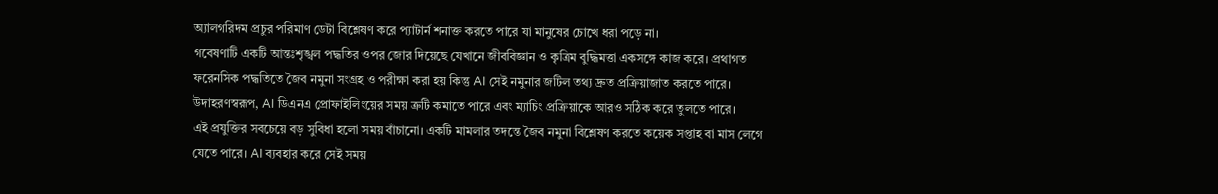অ্যালগরিদম প্রচুর পরিমাণ ডেটা বিশ্লেষণ করে প্যাটার্ন শনাক্ত করতে পারে যা মানুষের চোখে ধরা পড়ে না।
গবেষণাটি একটি আন্তঃশৃঙ্খল পদ্ধতির ওপর জোর দিয়েছে যেখানে জীববিজ্ঞান ও কৃত্রিম বুদ্ধিমত্তা একসঙ্গে কাজ করে। প্রথাগত ফরেনসিক পদ্ধতিতে জৈব নমুনা সংগ্রহ ও পরীক্ষা করা হয় কিন্তু AI সেই নমুনার জটিল তথ্য দ্রুত প্রক্রিয়াজাত করতে পারে। উদাহরণস্বরূপ, AI ডিএনএ প্রোফাইলিংয়ের সময় ত্রুটি কমাতে পারে এবং ম্যাচিং প্রক্রিয়াকে আরও সঠিক করে তুলতে পারে।
এই প্রযুক্তির সবচেয়ে বড় সুবিধা হলো সময় বাঁচানো। একটি মামলার তদন্তে জৈব নমুনা বিশ্লেষণ করতে কয়েক সপ্তাহ বা মাস লেগে যেতে পারে। AI ব্যবহার করে সেই সময়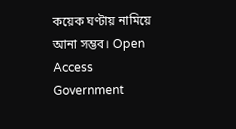কয়েক ঘণ্টায় নামিয়ে আনা সম্ভব। Open Access Government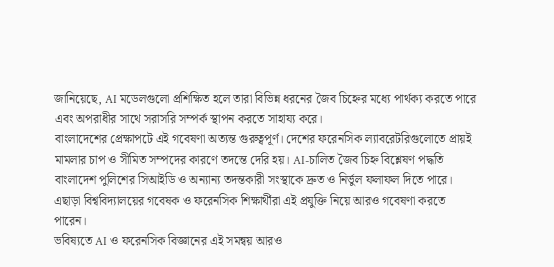জানিয়েছে, AI মডেলগুলো প্রশিক্ষিত হলে তারা বিভিন্ন ধরনের জৈব চিহ্নের মধ্যে পার্থক্য করতে পারে এবং অপরাধীর সাথে সরাসরি সম্পর্ক স্থাপন করতে সাহায্য করে।
বাংলাদেশের প্রেক্ষাপটে এই গবেষণা অত্যন্ত গুরুত্বপূর্ণ। দেশের ফরেনসিক ল্যাবরেটরিগুলোতে প্রায়ই মামলার চাপ ও সীমিত সম্পদের কারণে তদন্তে দেরি হয়। AI-চালিত জৈব চিহ্ন বিশ্লেষণ পদ্ধতি বাংলাদেশ পুলিশের সিআইডি ও অন্যান্য তদন্তকারী সংস্থাকে দ্রুত ও নির্ভুল ফলাফল দিতে পারে। এছাড়া বিশ্ববিদ্যালয়ের গবেষক ও ফরেনসিক শিক্ষার্থীরা এই প্রযুক্তি নিয়ে আরও গবেষণা করতে পারেন।
ভবিষ্যতে AI ও ফরেনসিক বিজ্ঞানের এই সমন্বয় আরও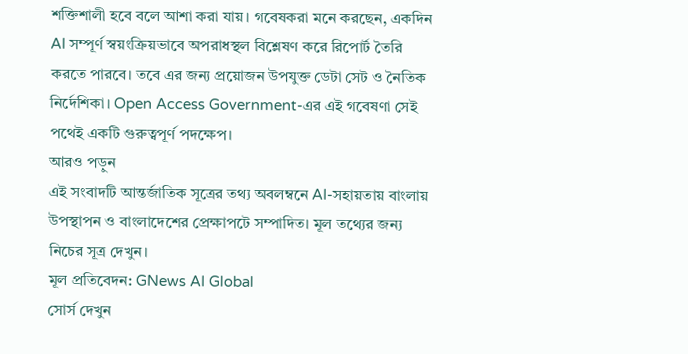শক্তিশালী হবে বলে আশা করা যায়। গবেষকরা মনে করছেন, একদিন AI সম্পূর্ণ স্বয়ংক্রিয়ভাবে অপরাধস্থল বিশ্লেষণ করে রিপোর্ট তৈরি করতে পারবে। তবে এর জন্য প্রয়োজন উপযুক্ত ডেটা সেট ও নৈতিক নির্দেশিকা। Open Access Government-এর এই গবেষণা সেই পথেই একটি গুরুত্বপূর্ণ পদক্ষেপ।
আরও পড়ুন
এই সংবাদটি আন্তর্জাতিক সূত্রের তথ্য অবলম্বনে AI-সহায়তায় বাংলায় উপস্থাপন ও বাংলাদেশের প্রেক্ষাপটে সম্পাদিত। মূল তথ্যের জন্য নিচের সূত্র দেখুন।
মূল প্রতিবেদন: GNews AI Global
সোর্স দেখুন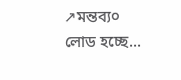↗মন্তব্য০
লোড হচ্ছে...